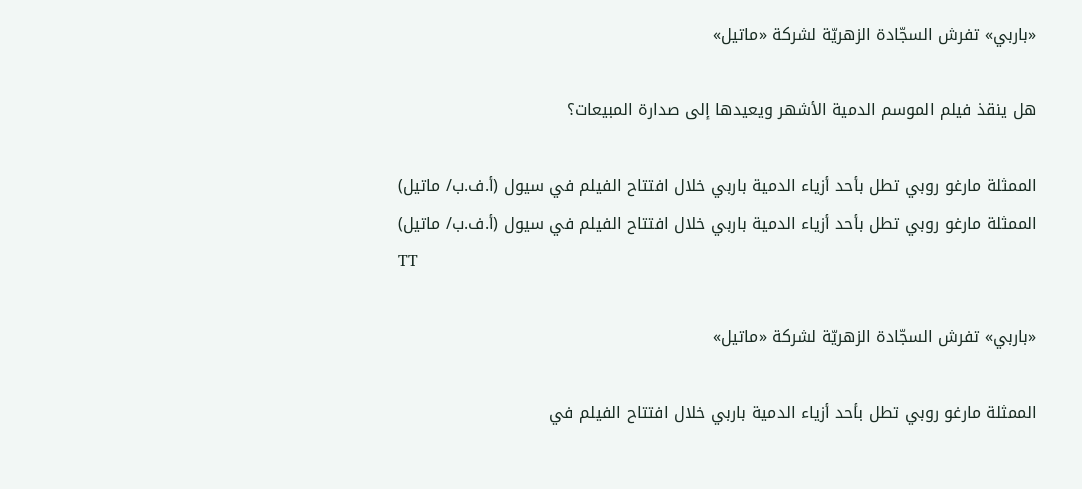«باربي» تفرش السجّادة الزهريّة لشركة «ماتيل»

هل ينقذ فيلم الموسم الدمية الأشهر ويعيدها إلى صدارة المبيعات؟

الممثلة مارغو روبي تطل بأحد أزياء الدمية باربي خلال افتتاح الفيلم في سيول (أ.ف.ب/ ماتيل)
الممثلة مارغو روبي تطل بأحد أزياء الدمية باربي خلال افتتاح الفيلم في سيول (أ.ف.ب/ ماتيل)
TT

«باربي» تفرش السجّادة الزهريّة لشركة «ماتيل»

الممثلة مارغو روبي تطل بأحد أزياء الدمية باربي خلال افتتاح الفيلم في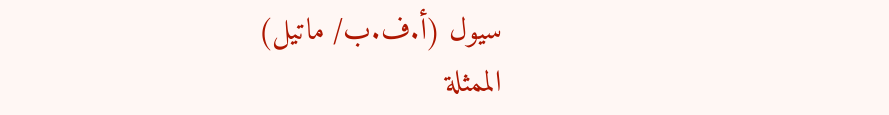سيول (أ.ف.ب/ ماتيل)
الممثلة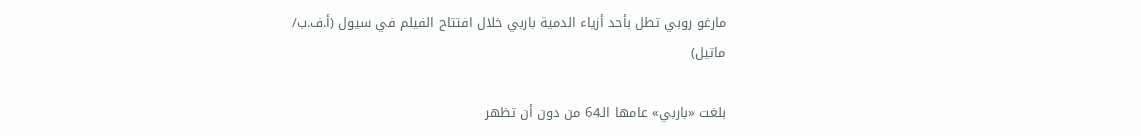مارغو روبي تطل بأحد أزياء الدمية باربي خلال افتتاح الفيلم في سيول (أ.ف.ب/ ماتيل)

بلغت «باربي» عامها الـ64 من دون أن تظهر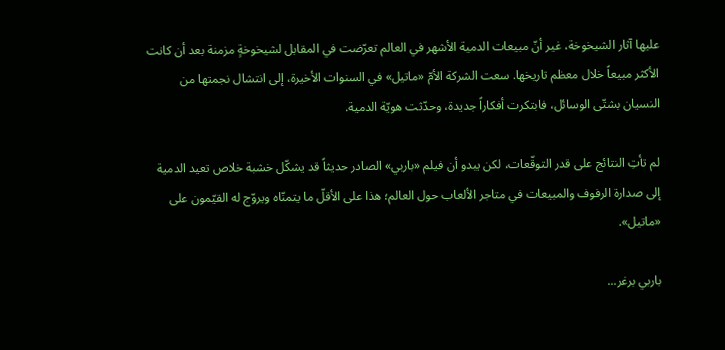عليها آثار الشيخوخة، غير أنّ مبيعات الدمية الأشهر في العالم تعرّضت في المقابل لشيخوخةٍ مزمنة بعد أن كانت الأكثر مبيعاً خلال معظم تاريخها. سعت الشركة الأمّ «ماتيل» في السنوات الأخيرة، إلى انتشال نجمتها من النسيان بشتّى الوسائل، فابتكرت أفكاراً جديدة، وحدّثت هويّة الدمية.

لم تأتِ النتائج على قدر التوقّعات، لكن يبدو أن فيلم «باربي» الصادر حديثاً قد يشكّل خشبة خلاص تعيد الدمية إلى صدارة الرفوف والمبيعات في متاجر الألعاب حول العالم؛ هذا على الأقلّ ما يتمنّاه ويروّج له القيّمون على «ماتيل».

باربي برغر...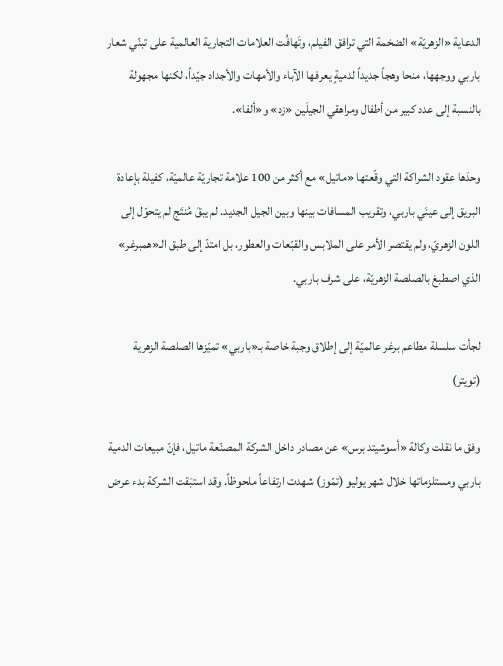الدعاية «الزهريّة» الضخمة التي ترافق الفيلم، وتَهافُت العلامات التجارية العالمية على تبنّي شعار باربي ووجهها، منحا وهجاً جديداً لدميةٍ يعرفها الآباء والأمهات والأجداد جيّداً، لكنها مجهولة بالنسبة إلى عدد كبير من أطفال ومراهقي الجيلَين «زد» و«ألفا».

وحدَها عقود الشراكة التي وقّعتها «ماتيل» مع أكثر من 100 علامة تجاريّة عالميّة، كفيلة بإعادة البريق إلى عينَي باربي، وتقريب المسافات بينها وبين الجيل الجديد. لم يبقَ مُنتَج لم يتحوّل إلى اللون الزهريّ، ولم يقتصر الأمر على الملابس والقبّعات والعطور، بل امتدّ إلى طبق الـ«همبرغر» الذي اصطبغ بالصلصة الزهريّة، على شرف باربي.

لجأت سلسلة مطاعم برغر عالميّة إلى إطلاق وجبة خاصة بـ«باربي» تميّزها الصلصة الزهرية (تويتر)

وفق ما نقلت وكالة «أسوشيتد برس» عن مصادر داخل الشركة المصنّعة ماتيل، فإنّ مبيعات الدمية باربي ومستلزماتها خلال شهر يوليو (تمّوز) شهدت ارتفاعاً ملحوظاً. وقد استبَقت الشركة بدء عرض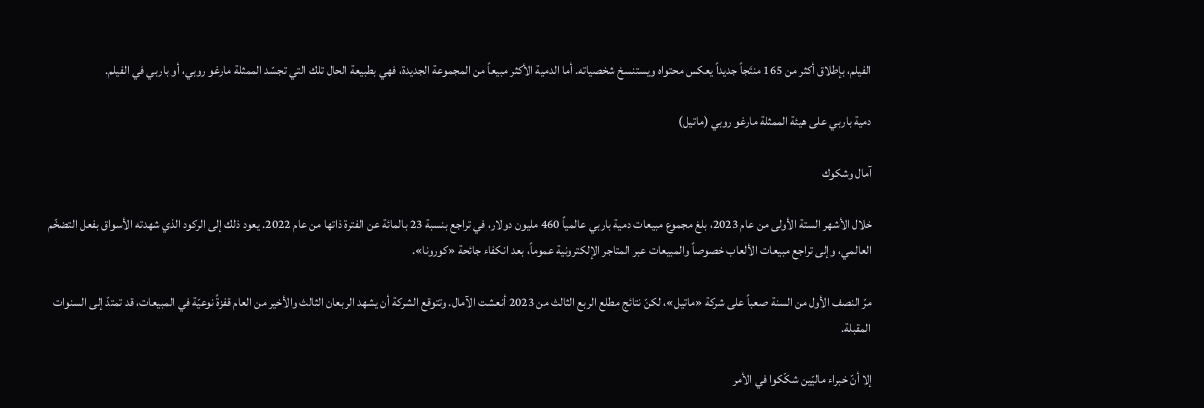الفيلم، بإطلاق أكثر من 165 منتَجاً جديداً يعكس محتواه ويستنسخ شخصياته. أما الدمية الأكثر مبيعاً من المجموعة الجديدة، فهي بطبيعة الحال تلك التي تجسّد الممثلة مارغو روبي، أو باربي في الفيلم.

دمية باربي على هيئة الممثلة مارغو روبي (ماتيل)

آمال وشكوك

خلال الأشهر الستة الأولى من عام 2023، بلغ مجموع مبيعات دمية باربي عالمياً 460 مليون دولار، في تراجع بنسبة 23 بالمائة عن الفترة ذاتها من عام 2022. يعود ذلك إلى الركود الذي شهدته الأسواق بفعل التضخّم العالمي، وإلى تراجع مبيعات الألعاب خصوصاً والمبيعات عبر المتاجر الإلكترونية عموماً، بعد انكفاء جائحة «كورونا».

مرّ النصف الأول من السنة صعباً على شركة «ماتيل»، لكنّ نتائج مطلع الربع الثالث من 2023 أنعشت الآمال. وتتوقع الشركة أن يشهد الربعان الثالث والأخير من العام قفزةً نوعيّة في المبيعات، قد تمتدّ إلى السنوات المقبلة.

إلا أنّ خبراء ماليّين شكّكوا في الأمر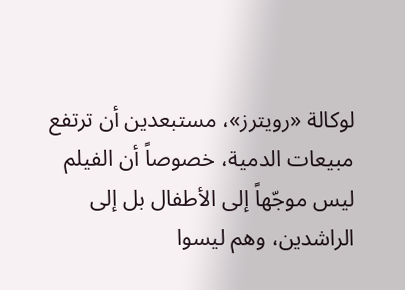لوكالة «رويترز»، مستبعدين أن ترتفع مبيعات الدمية، خصوصاً أن الفيلم ليس موجّهاً إلى الأطفال بل إلى الراشدين، وهم ليسوا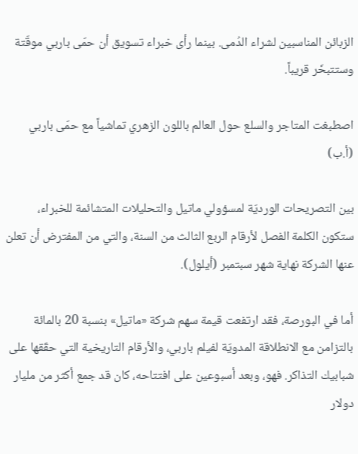الزبائن المناسبين لشراء الدُمى. بينما رأى خبراء تسويق أن حمّى باربي موقّتة وستتبخّر قريباً.

اصطبغت المتاجر والسلع حول العالم باللون الزهري تماشياً مع حمّى باربي (أ.ب)

بين التصريحات الورديّة لمسؤولي ماتيل والتحليلات المتشائمة للخبراء، ستكون الكلمة الفصل لأرقام الربع الثالث من السنة، والتي من المفترض أن تعلن عنها الشركة نهاية شهر سبتمبر (أيلول).

أما في البورصة، فقد ارتفعت قيمة سهم شركة «ماتيل» بنسبة 20 بالمائة بالتزامن مع الانطلاقة المدويّة لفيلم باربي، والأرقام التاريخية التي حقّقها على شبابيك التذاكر. فهو، وبعد أسبوعين على افتتاحه، كان قد جمع أكثر من مليار دولار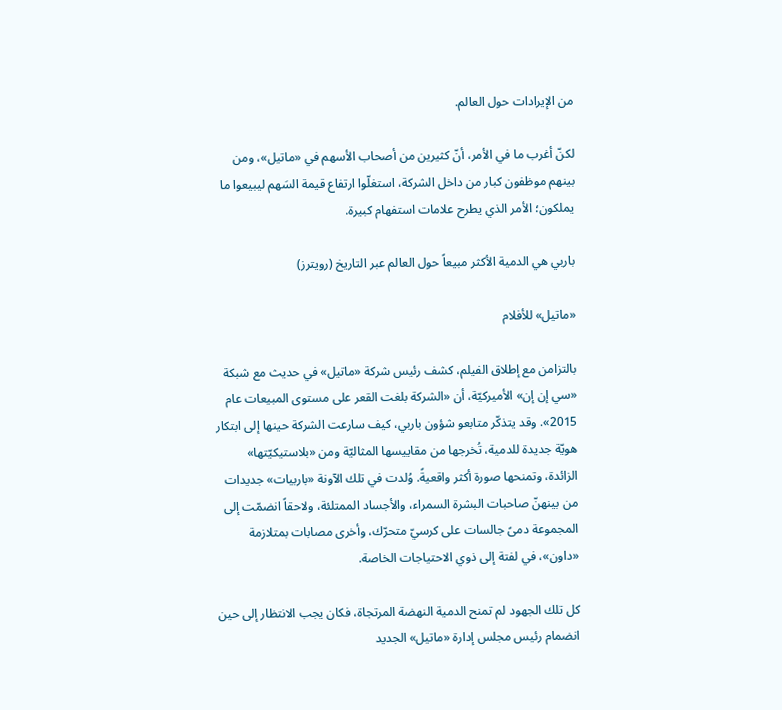من الإيرادات حول العالم.

لكنّ أغرب ما في الأمر، أنّ كثيرين من أصحاب الأسهم في «ماتيل»، ومن بينهم موظفون كبار من داخل الشركة، استغلّوا ارتفاع قيمة السَهم ليبيعوا ما يملكون؛ الأمر الذي يطرح علامات استفهام كبيرة.

باربي هي الدمية الأكثر مبيعاً حول العالم عبر التاريخ (رويترز)

«ماتيل» للأفلام

بالتزامن مع إطلاق الفيلم، كشف رئيس شركة «ماتيل» في حديث مع شبكة «سي إن إن» الأميركيّة، أن «الشركة بلغت القعر على مستوى المبيعات عام 2015». وقد يتذكّر متابعو شؤون باربي، كيف سارعت الشركة حينها إلى ابتكار هويّة جديدة للدمية، تُخرجها من مقاييسها المثاليّة ومن «بلاستيكيّتها» الزائدة، وتمنحها صورة أكثر واقعيةً. وُلدت في تلك الآونة «باربيات» جديدات من بينهنّ صاحبات البشرة السمراء، والأجساد الممتلئة، ولاحقاً انضمّت إلى المجموعة دمىً جالسات على كرسيّ متحرّك، وأخرى مصابات بمتلازمة «داون»، في لفتة إلى ذوي الاحتياجات الخاصة.

كل تلك الجهود لم تمنح الدمية النهضة المرتجاة، فكان يجب الانتظار إلى حين انضمام رئيس مجلس إدارة «ماتيل» الجديد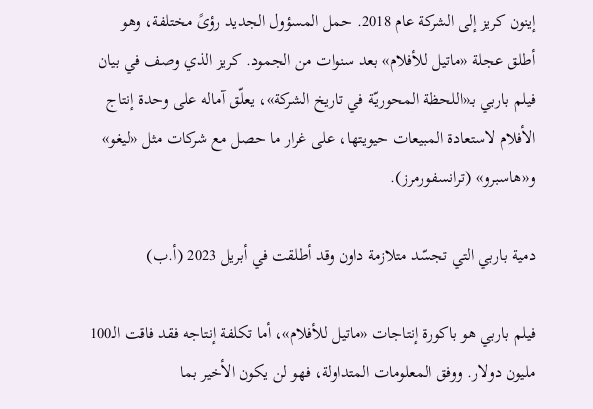إينون كريز إلى الشركة عام 2018. حمل المسؤول الجديد رؤىً مختلفة، وهو أطلق عجلة «ماتيل للأفلام» بعد سنوات من الجمود. كريز الذي وصف في بيان فيلم باربي بـ«اللحظة المحوريّة في تاريخ الشركة»، يعلّق آماله على وحدة إنتاج الأفلام لاستعادة المبيعات حيويتها، على غرار ما حصل مع شركات مثل «ليغو» و«هاسبرو» (ترانسفورمرز).

دمية باربي التي تجسّد متلازمة داون وقد أطلقت في أبريل 2023 (أ.ب)

فيلم باربي هو باكورة إنتاجات «ماتيل للأفلام»، أما تكلفة إنتاجه فقد فاقت الـ100 مليون دولار. ووفق المعلومات المتداولة، فهو لن يكون الأخير بما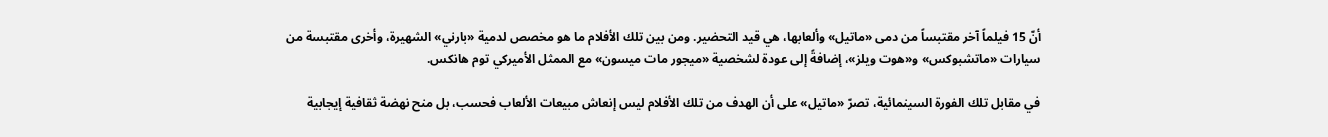أنّ 15 فيلماً آخر مقتبساً من دمى «ماتيل» وألعابها، هي قيد التحضير. ومن بين تلك الأفلام ما هو مخصص لدمية «بارني» الشهيرة، وأخرى مقتبسة من سيارات «ماتشبوكس» و«هوت ويلز»، إضافةً إلى عودة لشخصية «ميجور مات ميسون» مع الممثل الأميركي توم هانكس.

في مقابل تلك الفورة السينمائية، تصرّ «ماتيل» على أن الهدف من تلك الأفلام ليس إنعاش مبيعات الألعاب فحسب، بل منح نهضة ثقافية إيجابية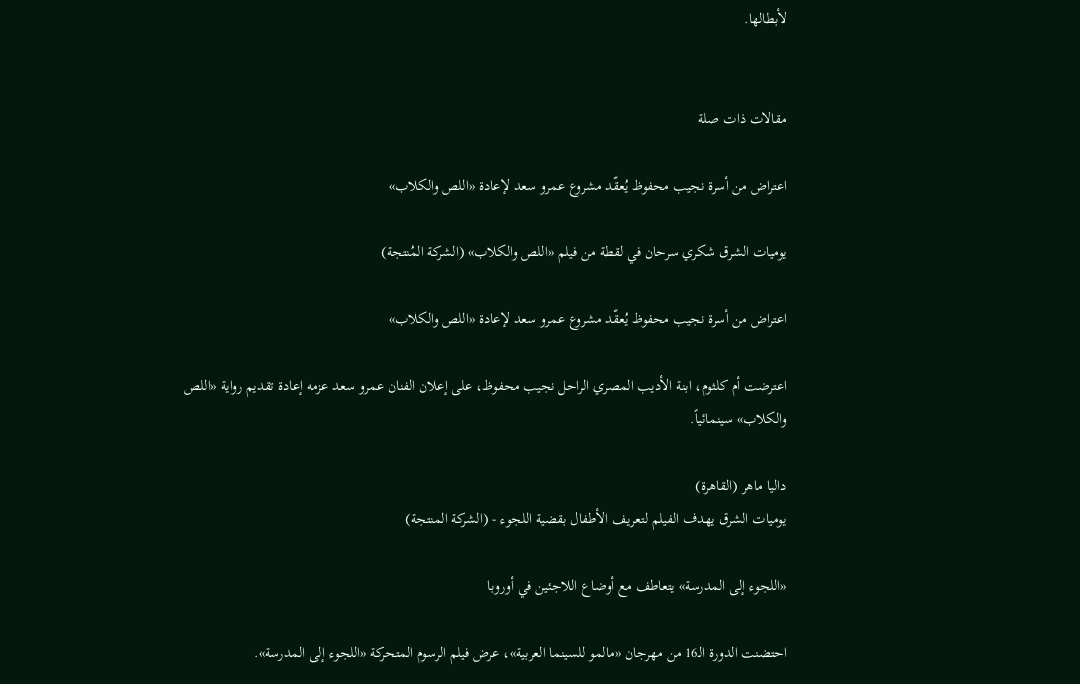لأبطالها.


مقالات ذات صلة

اعتراض من أسرة نجيب محفوظ يُعقّد مشروع عمرو سعد لإعادة «اللص والكلاب»

يوميات الشرق شكري سرحان في لقطة من فيلم «اللص والكلاب» (الشركة المُنتجة)

اعتراض من أسرة نجيب محفوظ يُعقّد مشروع عمرو سعد لإعادة «اللص والكلاب»

اعترضت أم كلثوم، ابنة الأديب المصري الراحل نجيب محفوظ، على إعلان الفنان عمرو سعد عزمه إعادة تقديم رواية «اللص والكلاب» سينمائياً.

داليا ماهر (القاهرة)
يوميات الشرق يهدف الفيلم لتعريف الأطفال بقضية اللجوء - (الشركة المنتجة)

«اللجوء إلى المدرسة» يتعاطف مع أوضاع اللاجئين في أوروبا

احتضنت الدورة الـ16 من مهرجان «مالمو للسينما العربية»، عرض فيلم الرسوم المتحركة «اللجوء إلى المدرسة».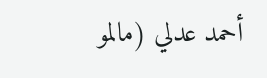أحمد عدلي (مالمو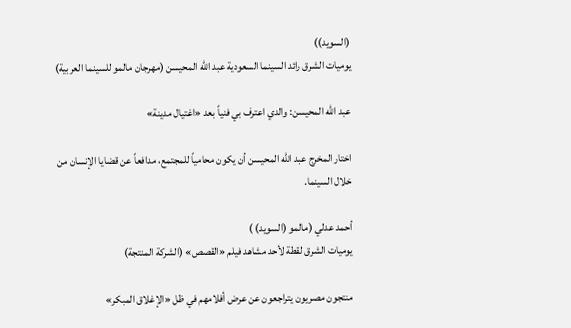(السويد))
يوميات الشرق رائد السينما السعودية عبد الله المحيسن (مهرجان مالمو للسينما العربية)

عبد الله المحيسن: والدي اعترف بي فنياً بعد «اغتيال مدينة»

اختار المخرج عبد الله المحيسن أن يكون محامياً للمجتمع، مدافعاً عن قضايا الإنسان من خلال السينما.

أحمد عدلي (مالمو (السويد) )
يوميات الشرق لقطة لأحد مشاهد فيلم «القصص» (الشركة المنتجة)

منتجون مصريون يتراجعون عن عرض أفلامهم في ظل «الإغلاق المبكر»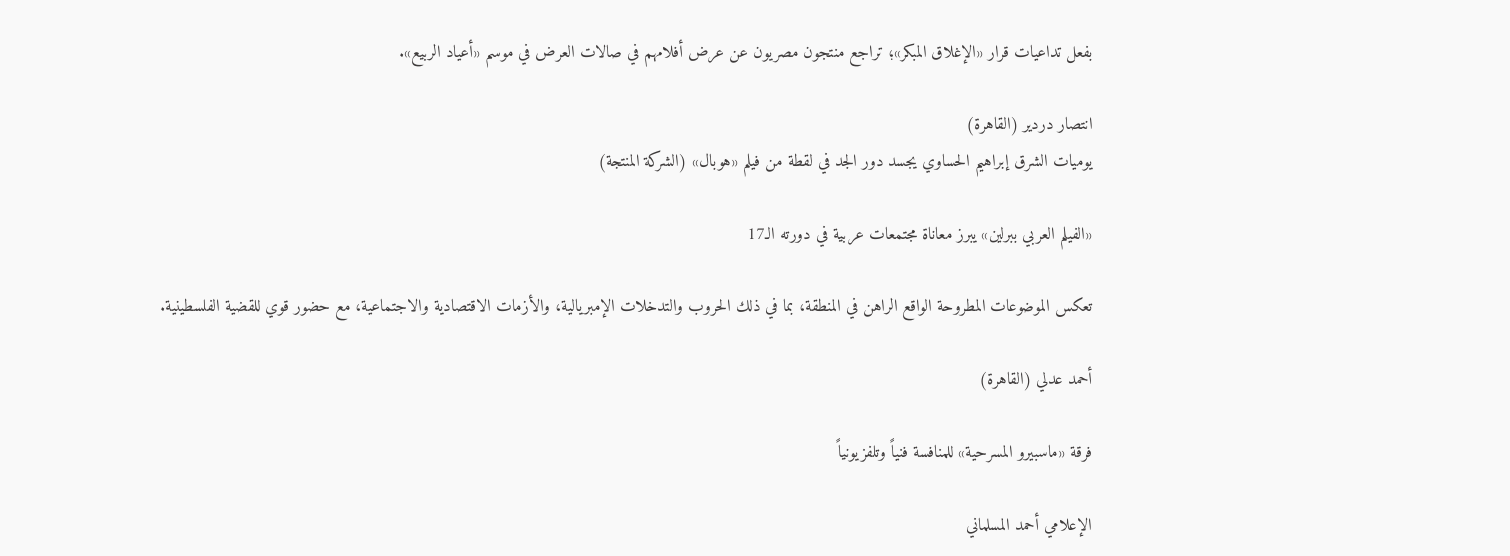بفعل تداعيات قرار «الإغلاق المبكر»؛ تراجع منتجون مصريون عن عرض أفلامهم في صالات العرض في موسم «أعياد الربيع».

انتصار دردير (القاهرة)
يوميات الشرق إبراهيم الحساوي يجسد دور الجد في لقطة من فيلم «هوبال» (الشركة المنتجة)

«الفيلم العربي ببرلين» يبرز معاناة مجتمعات عربية في دورته الـ17

تعكس الموضوعات المطروحة الواقع الراهن في المنطقة، بما في ذلك الحروب والتدخلات الإمبريالية، والأزمات الاقتصادية والاجتماعية، مع حضور قوي للقضية الفلسطينية.

أحمد عدلي (القاهرة)

فرقة «ماسبيرو المسرحية» للمنافسة فنياً وتلفزيونياً

الإعلامي أحمد المسلماني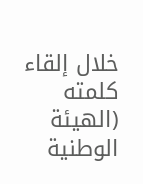خلال إلقاء كلمته (الهيئة الوطنية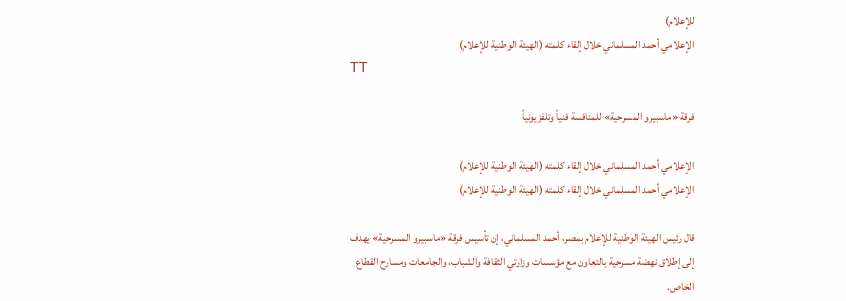للإعلام)
الإعلامي أحمد المسلماني خلال إلقاء كلمته (الهيئة الوطنية للإعلام)
TT

فرقة «ماسبيرو المسرحية» للمنافسة فنياً وتلفزيونياً

الإعلامي أحمد المسلماني خلال إلقاء كلمته (الهيئة الوطنية للإعلام)
الإعلامي أحمد المسلماني خلال إلقاء كلمته (الهيئة الوطنية للإعلام)

قال رئيس الهيئة الوطنية للإعلام بمصر، أحمد المسلماني، إن تأسيس فرقة «ماسبيرو المسرحية» يهدف إلى إطلاق نهضة مسرحية بالتعاون مع مؤسسات وزارتي الثقافة والشباب، والجامعات ومسارح القطاع الخاص.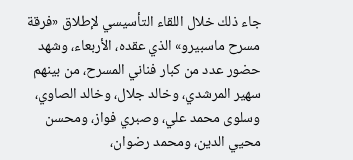جاء ذلك خلال اللقاء التأسيسي لإطلاق «فرقة مسرح ماسبيرو» الذي عقده، الأربعاء، وشهد حضور عدد من كبار فناني المسرح، من بينهم سهير المرشدي، وخالد جلال، وخالد الصاوي، وسلوى محمد علي، وصبري فواز، ومحسن محيي الدين، ومحمد رضوان،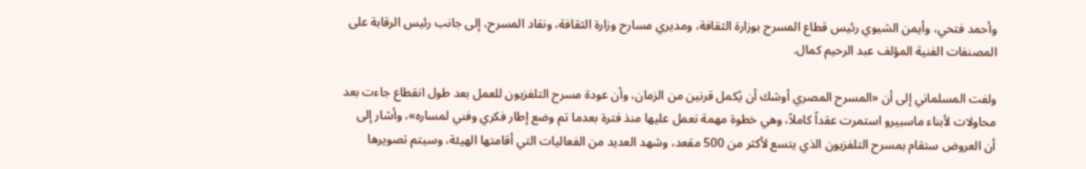وأحمد فتحي، وأيمن الشيوي رئيس قطاع المسرح بوزارة الثقافة، ومديري مسارح وزارة الثقافة، ونقاد المسرح، إلى جانب رئيس الرقابة على المصنفات الفنية المؤلف عبد الرحيم كمال.

ولفت المسلماني إلى أن «المسرح المصري أوشك أن يُكمل قرنين من الزمان، وأن عودة مسرح التلفزيون للعمل بعد طول انقطاع جاءت بعد محاولات لأبناء ماسبيرو استمرت عقداً كاملاً، وهي خطوة مهمة نعمل عليها منذ فترة بعدما تم وضع إطار فكري وفني لمساره»، وأشار إلى أن العروض ستقام بمسرح التلفزيون الذي يتسع لأكثر من 500 مقعد، وشهد العديد من الفعاليات التي أقامتها الهيئة، وسيتم تصويرها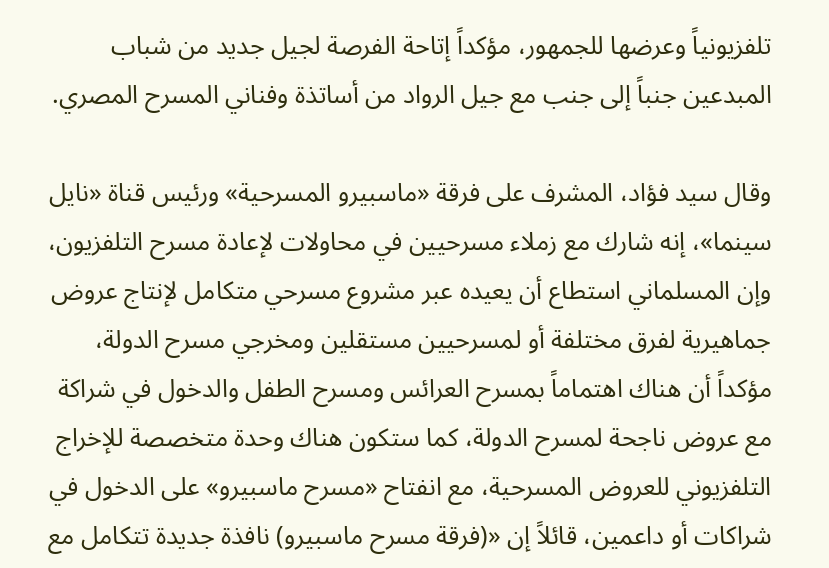تلفزيونياً وعرضها للجمهور، مؤكداً إتاحة الفرصة لجيل جديد من شباب المبدعين جنباً إلى جنب مع جيل الرواد من أساتذة وفناني المسرح المصري.

وقال سيد فؤاد، المشرف على فرقة «ماسبيرو المسرحية» ورئيس قناة «نايل سينما»، إنه شارك مع زملاء مسرحيين في محاولات لإعادة مسرح التلفزيون، وإن المسلماني استطاع أن يعيده عبر مشروع مسرحي متكامل لإنتاج عروض جماهيرية لفرق مختلفة أو لمسرحيين مستقلين ومخرجي مسرح الدولة، مؤكداً أن هناك اهتماماً بمسرح العرائس ومسرح الطفل والدخول في شراكة مع عروض ناجحة لمسرح الدولة، كما ستكون هناك وحدة متخصصة للإخراج التلفزيوني للعروض المسرحية، مع انفتاح «مسرح ماسبيرو» على الدخول في شراكات أو داعمين، قائلاً إن «(فرقة مسرح ماسبيرو) نافذة جديدة تتكامل مع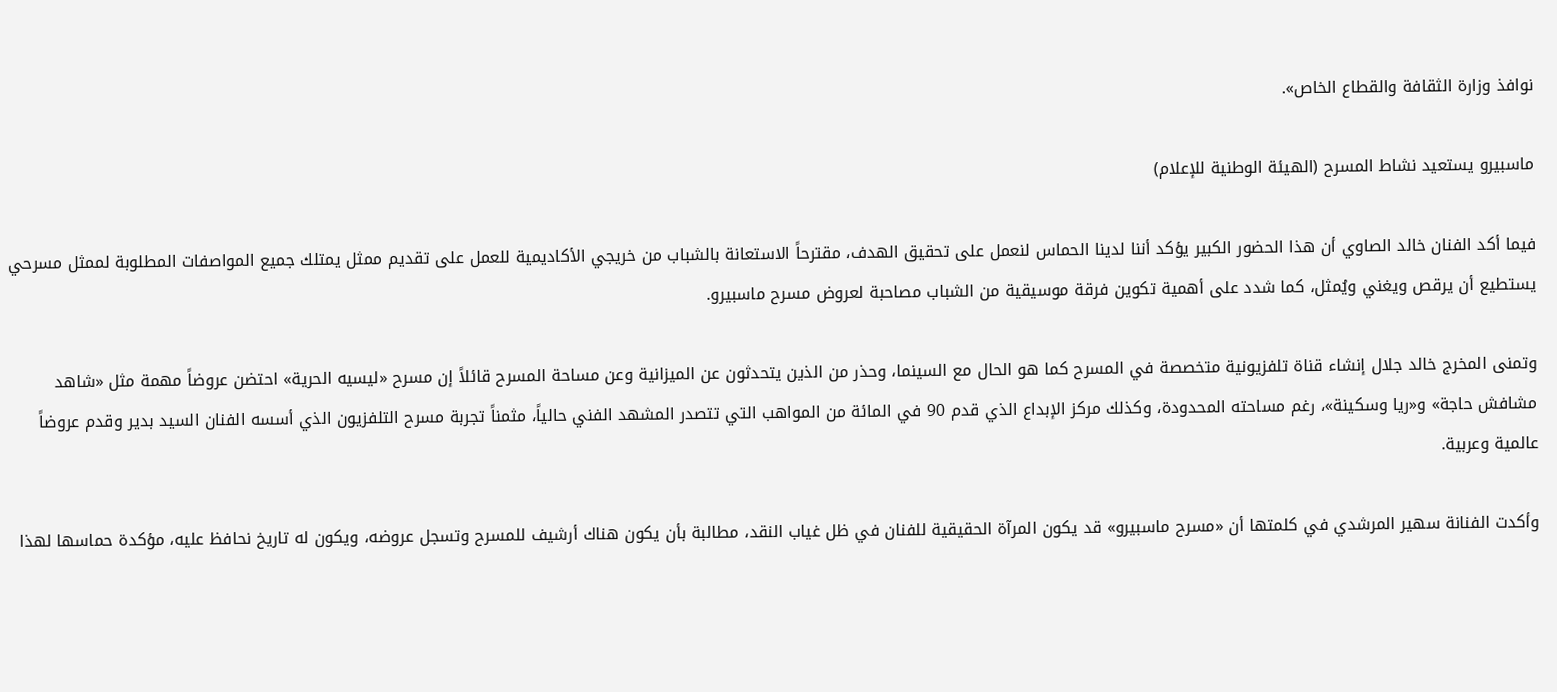نوافذ وزارة الثقافة والقطاع الخاص».

ماسبيرو يستعيد نشاط المسرح (الهيئة الوطنية للإعلام)

فيما أكد الفنان خالد الصاوي أن هذا الحضور الكبير يؤكد أننا لدينا الحماس لنعمل على تحقيق الهدف، مقترحاً الاستعانة بالشباب من خريجي الأكاديمية للعمل على تقديم ممثل يمتلك جميع المواصفات المطلوبة لممثل مسرحي يستطيع أن يرقص ويغني ويُمثل، كما شدد على أهمية تكوين فرقة موسيقية من الشباب مصاحبة لعروض مسرح ماسبيرو.

وتمنى المخرج خالد جلال إنشاء قناة تلفزيونية متخصصة في المسرح كما هو الحال مع السينما، وحذر من الذين يتحدثون عن الميزانية وعن مساحة المسرح قائلاً إن مسرح «ليسيه الحرية» احتضن عروضاً مهمة مثل «شاهد مشافش حاجة» و«ريا وسكينة»، رغم مساحته المحدودة، وكذلك مركز الإبداع الذي قدم 90 في المائة من المواهب التي تتصدر المشهد الفني حالياً، مثمناً تجربة مسرح التلفزيون الذي أسسه الفنان السيد بدير وقدم عروضاً عالمية وعربية.

وأكدت الفنانة سهير المرشدي في كلمتها أن «مسرح ماسبيرو» قد يكون المرآة الحقيقية للفنان في ظل غياب النقد، مطالبة بأن يكون هناك أرشيف للمسرح وتسجل عروضه، ويكون له تاريخ نحافظ عليه، مؤكدة حماسها لهذا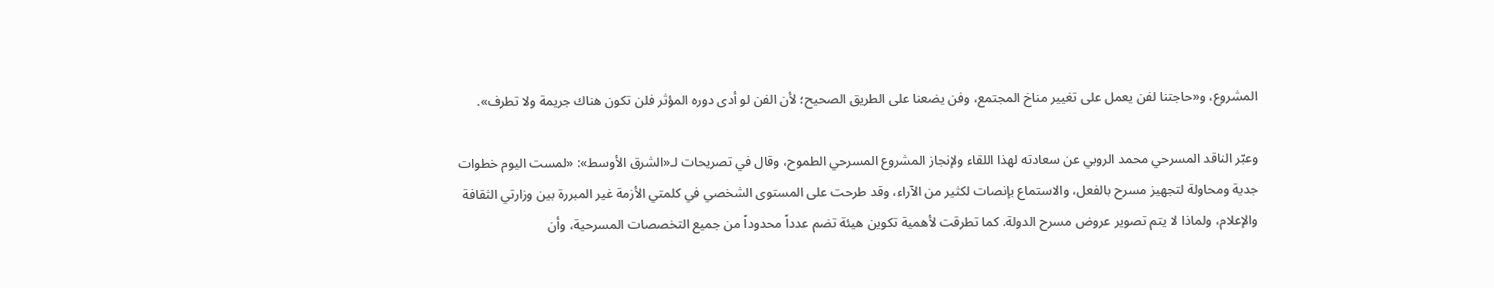المشروع، و«حاجتنا لفن يعمل على تغيير مناخ المجتمع، وفن يضعنا على الطريق الصحيح؛ لأن الفن لو أدى دوره المؤثر فلن تكون هناك جريمة ولا تطرف».

وعبّر الناقد المسرحي محمد الروبي عن سعادته لهذا اللقاء ولإنجاز المشروع المسرحي الطموح، وقال في تصريحات لـ«الشرق الأوسط»: «لمست اليوم خطوات جدية ومحاولة لتجهيز مسرح بالفعل، والاستماع بإنصات لكثير من الآراء، وقد طرحت على المستوى الشخصي في كلمتي الأزمة غير المبررة بين وزارتي الثقافة والإعلام، ولماذا لا يتم تصوير عروض مسرح الدولة. كما تطرقت لأهمية تكوين هيئة تضم عدداً محدوداً من جميع التخصصات المسرحية، وأن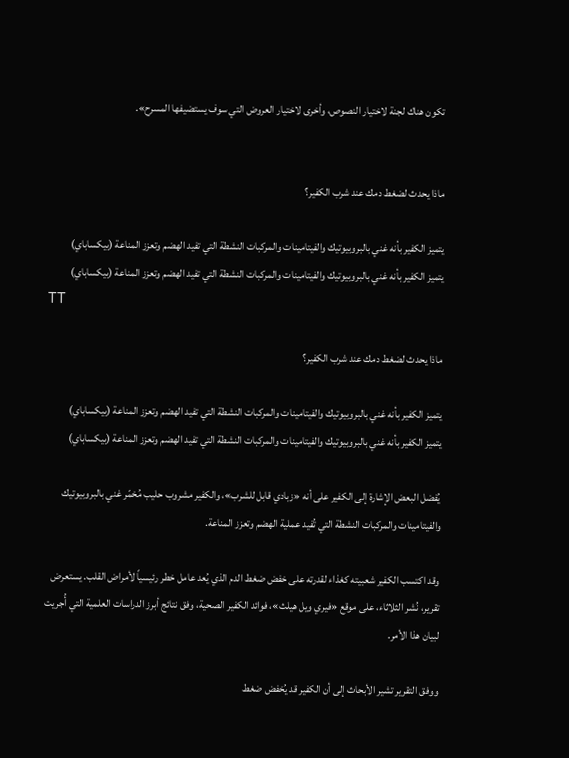تكون هناك لجنة لاختيار النصوص، وأخرى لاختيار العروض التي سوف يستضيفها المسرح».


ماذا يحدث لضغط دمك عند شرب الكفير؟

يتميز الكفير بأنه غني بالبروبيوتيك والفيتامينات والمركبات النشطة التي تفيد الهضم وتعزز المناعة (بيكساباي)
يتميز الكفير بأنه غني بالبروبيوتيك والفيتامينات والمركبات النشطة التي تفيد الهضم وتعزز المناعة (بيكساباي)
TT

ماذا يحدث لضغط دمك عند شرب الكفير؟

يتميز الكفير بأنه غني بالبروبيوتيك والفيتامينات والمركبات النشطة التي تفيد الهضم وتعزز المناعة (بيكساباي)
يتميز الكفير بأنه غني بالبروبيوتيك والفيتامينات والمركبات النشطة التي تفيد الهضم وتعزز المناعة (بيكساباي)

يُفضل البعض الإشارة إلى الكفير على أنه «زبادي قابل للشرب»، والكفير مشروب حليب مُخمّر غني بالبروبيوتيك والفيتامينات والمركبات النشطة التي تُفيد عملية الهضم وتعزز المناعة.

وقد اكتسب الكفير شعبيته كغذاء لقدرته على خفض ضغط الدم الذي يُعد عامل خطر رئيسياً لأمراض القلب. يستعرض تقرير، نُشر الثلاثاء، على موقع «فيري ويل هيلث»، فوائد الكفير الصحية، وفق نتائج أبرز الدراسات العلمية التي أُجريت لبيان هذا الأمر.

ووفق التقرير تشير الأبحاث إلى أن الكفير قد يُخفض ضغط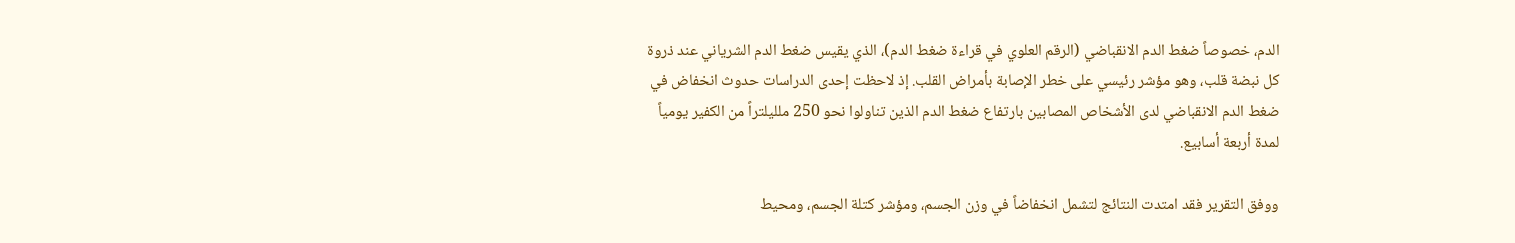الدم، خصوصاً ضغط الدم الانقباضي (الرقم العلوي في قراءة ضغط الدم)، الذي يقيس ضغط الدم الشرياني عند ذروة كل نبضة قلب، وهو مؤشر رئيسي على خطر الإصابة بأمراض القلب. إذ لاحظت إحدى الدراسات حدوث انخفاض في ضغط الدم الانقباضي لدى الأشخاص المصابين بارتفاع ضغط الدم الذين تناولوا نحو 250 ملليلتراً من الكفير يومياً لمدة أربعة أسابيع.

ووفق التقرير فقد امتدت النتائج لتشمل انخفاضاً في وزن الجسم، ومؤشر كتلة الجسم، ومحيط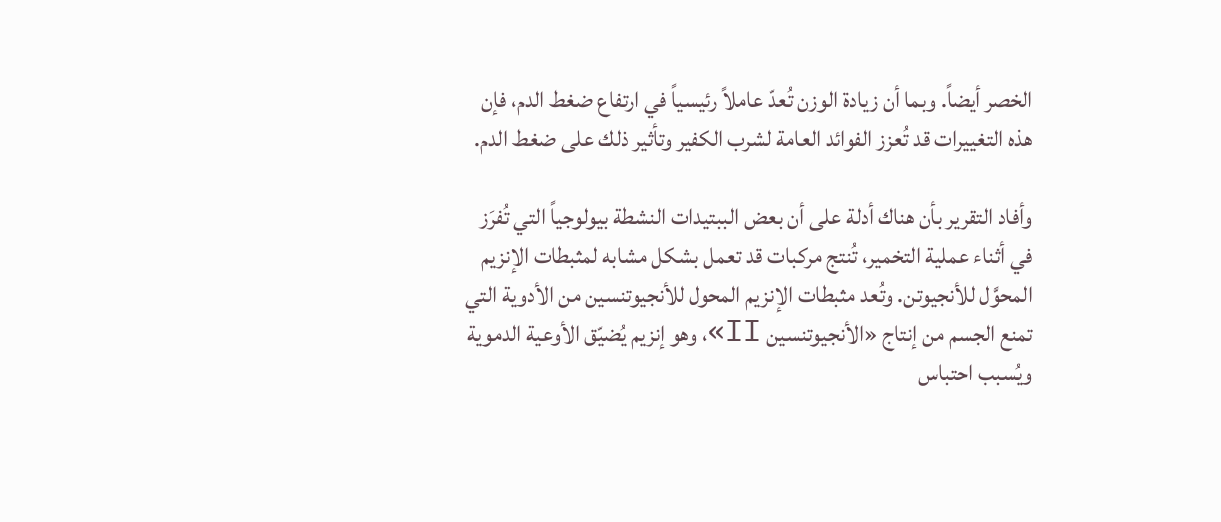الخصر أيضاً. وبما أن زيادة الوزن تُعدّ عاملاً رئيسياً في ارتفاع ضغط الدم، فإن هذه التغييرات قد تُعزز الفوائد العامة لشرب الكفير وتأثير ذلك على ضغط الدم.

وأفاد التقرير بأن هناك أدلة على أن بعض الببتيدات النشطة بيولوجياً التي تُفرَز في أثناء عملية التخمير، تُنتج مركبات قد تعمل بشكل مشابه لمثبطات الإنزيم المحوَّل للأنجيوتن. وتُعد مثبطات الإنزيم المحول للأنجيوتنسين من الأدوية التي تمنع الجسم من إنتاج «الأنجيوتنسين II»، وهو إنزيم يُضيّق الأوعية الدموية ويُسبب احتباس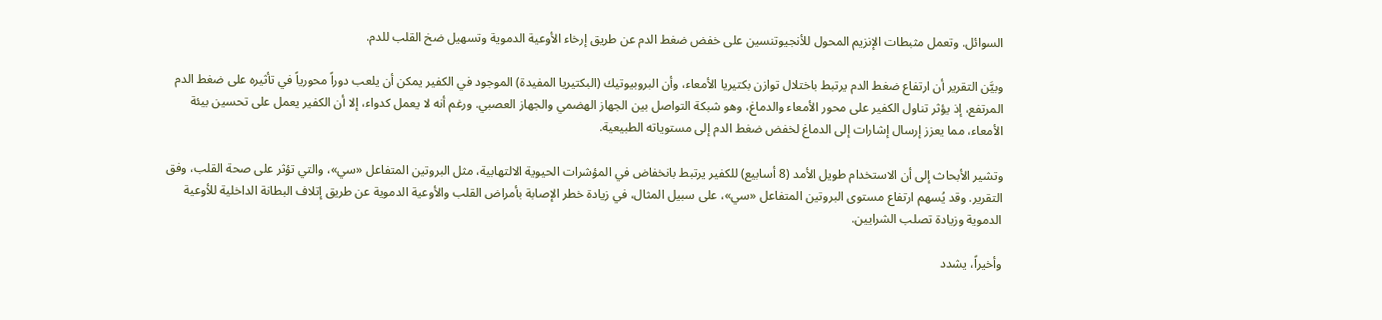السوائل. وتعمل مثبطات الإنزيم المحول للأنجيوتنسين على خفض ضغط الدم عن طريق إرخاء الأوعية الدموية وتسهيل ضخ القلب للدم.

وبيَّن التقرير أن ارتفاع ضغط الدم يرتبط باختلال توازن بكتيريا الأمعاء، وأن البروبيوتيك (البكتيريا المفيدة) الموجود في الكفير يمكن أن يلعب دوراً محورياً في تأثيره على ضغط الدم المرتفع، إذ يؤثر تناول الكفير على محور الأمعاء والدماغ، وهو شبكة التواصل بين الجهاز الهضمي والجهاز العصبي. ورغم أنه لا يعمل كدواء، إلا أن الكفير يعمل على تحسين بيئة الأمعاء، مما يعزز إرسال إشارات إلى الدماغ لخفض ضغط الدم إلى مستوياته الطبيعية.

وتشير الأبحاث إلى أن الاستخدام طويل الأمد (8 أسابيع) للكفير يرتبط بانخفاض في المؤشرات الحيوية الالتهابية، مثل البروتين المتفاعل «سي»، والتي تؤثر على صحة القلب، وفق التقرير. وقد يُسهم ارتفاع مستوى البروتين المتفاعل «سي»، على سبيل المثال، في زيادة خطر الإصابة بأمراض القلب والأوعية الدموية عن طريق إتلاف البطانة الداخلية للأوعية الدموية وزيادة تصلب الشرايين.

وأخيراً، يشدد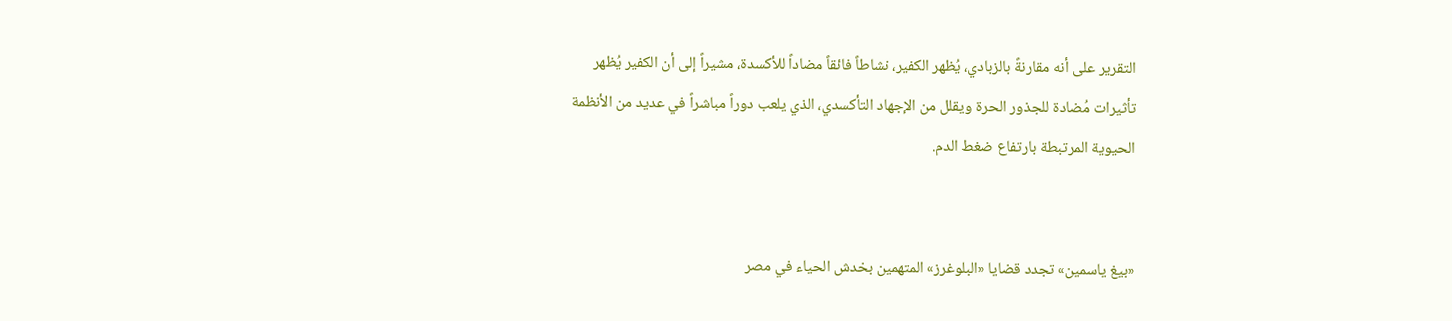التقرير على أنه مقارنةً بالزبادي، يُظهر الكفير، نشاطاً فائقاً مضاداً للأكسدة، مشيراً إلى أن الكفير يُظهر تأثيرات مُضادة للجذور الحرة ويقلل من الإجهاد التأكسدي، الذي يلعب دوراً مباشراً في عديد من الأنظمة الحيوية المرتبطة بارتفاع ضغط الدم.


«بيغ ياسمين» تجدد قضايا «البلوغرز» المتهمين بخدش الحياء في مصر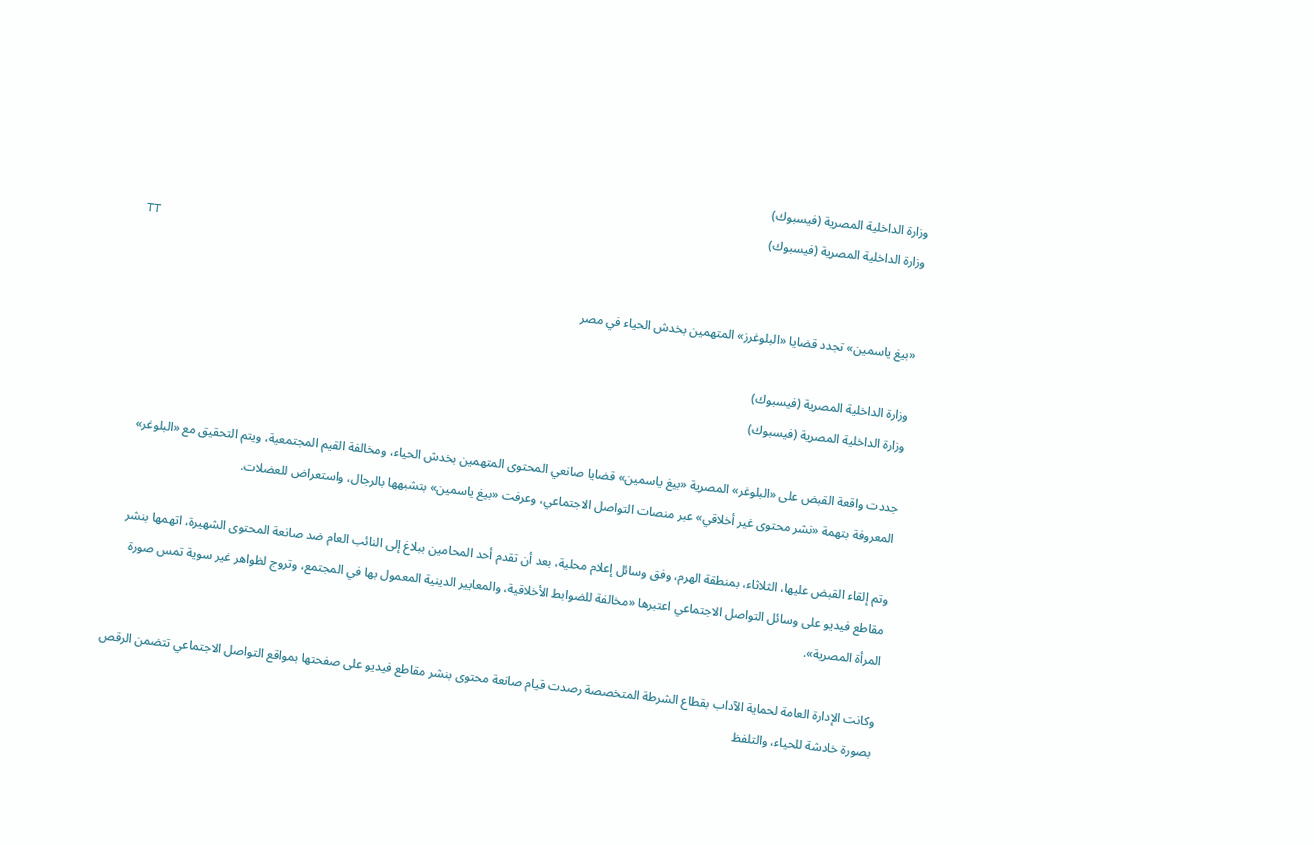وزارة الداخلية المصرية (فيسبوك)
وزارة الداخلية المصرية (فيسبوك)
TT

«بيغ ياسمين» تجدد قضايا «البلوغرز» المتهمين بخدش الحياء في مصر

وزارة الداخلية المصرية (فيسبوك)
وزارة الداخلية المصرية (فيسبوك)

جددت واقعة القبض على «البلوغر» المصرية «بيغ ياسمين» قضايا صانعي المحتوى المتهمين بخدش الحياء، ومخالفة القيم المجتمعية، ويتم التحقيق مع «البلوغر» المعروفة بتهمة «نشر محتوى غير أخلاقي» عبر منصات التواصل الاجتماعي، وعرفت «بيغ ياسمين» بتشبهها بالرجال، واستعراض للعضلات.

وتم إلقاء القبض عليها، الثلاثاء، بمنطقة الهرم، وفق وسائل إعلام محلية، بعد أن تقدم أحد المحامين ببلاغ إلى النائب العام ضد صانعة المحتوى الشهيرة، اتهمها بنشر مقاطع فيديو على وسائل التواصل الاجتماعي اعتبرها «مخالفة للضوابط الأخلاقية، والمعايير الدينية المعمول بها في المجتمع، وتروج لظواهر غير سوية تمس صورة المرأة المصرية».

وكانت الإدارة العامة لحماية الآداب بقطاع الشرطة المتخصصة رصدت قيام صانعة محتوى بنشر مقاطع فيديو على صفحتها بمواقع التواصل الاجتماعي تتضمن الرقص بصورة خادشة للحياء، والتلفظ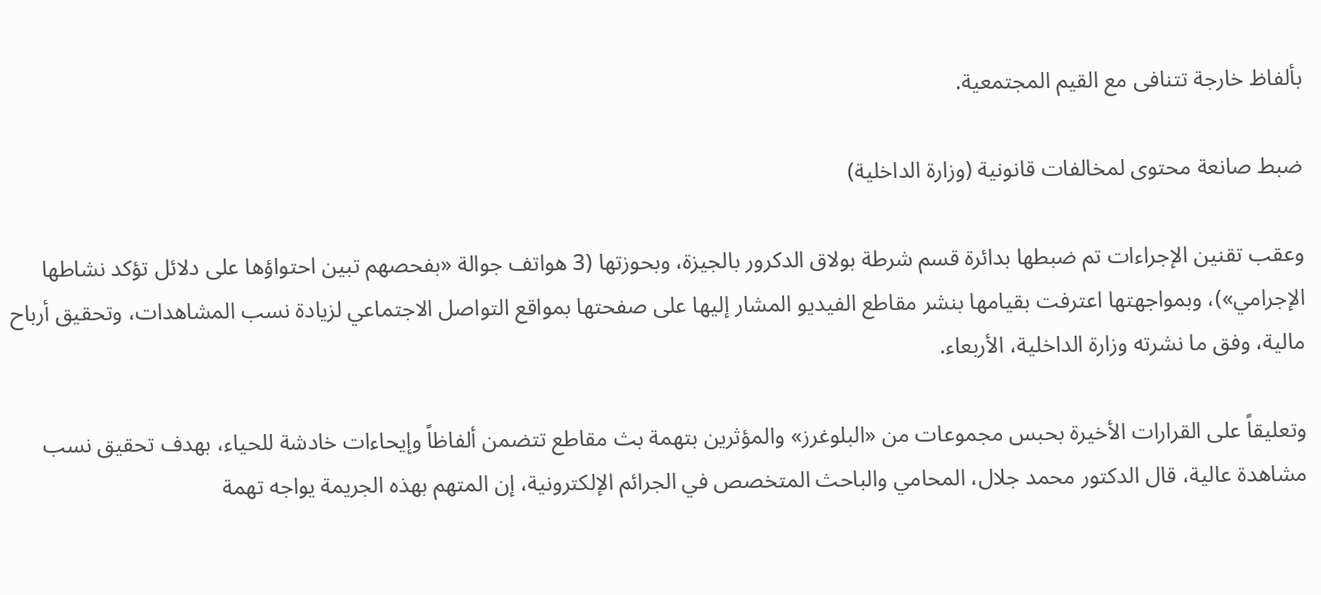بألفاظ خارجة تتنافى مع القيم المجتمعية.

ضبط صانعة محتوى لمخالفات قانونية (وزارة الداخلية)

وعقب تقنين الإجراءات تم ضبطها بدائرة قسم شرطة بولاق الدكرور بالجيزة، وبحوزتها (3 هواتف جوالة «بفحصهم تبين احتواؤها على دلائل تؤكد نشاطها الإجرامي»)، وبمواجهتها اعترفت بقيامها بنشر مقاطع الفيديو المشار إليها على صفحتها بمواقع التواصل الاجتماعي لزيادة نسب المشاهدات، وتحقيق أرباح مالية، وفق ما نشرته وزارة الداخلية، الأربعاء.

وتعليقاً على القرارات الأخيرة بحبس مجموعات من «البلوغرز» والمؤثرين بتهمة بث مقاطع تتضمن ألفاظاً وإيحاءات خادشة للحياء، بهدف تحقيق نسب مشاهدة عالية، قال الدكتور محمد جلال، المحامي والباحث المتخصص في الجرائم الإلكترونية، إن المتهم بهذه الجريمة يواجه تهمة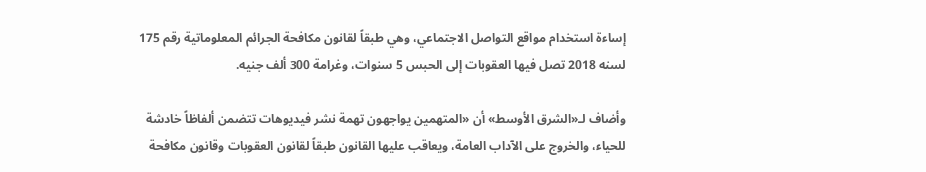إساءة استخدام مواقع التواصل الاجتماعي، وهي طبقاً لقانون مكافحة الجرائم المعلوماتية رقم 175 لسنه 2018 تصل فيها العقوبات إلى الحبس 5 سنوات، وغرامة 300 ألف جنيه.

وأضاف لـ«الشرق الأوسط» أن «المتهمين يواجهون تهمة نشر فيديوهات تتضمن ألفاظاً خادشة للحياء، والخروج على الآداب العامة، ويعاقب عليها القانون طبقاً لقانون العقوبات وقانون مكافحة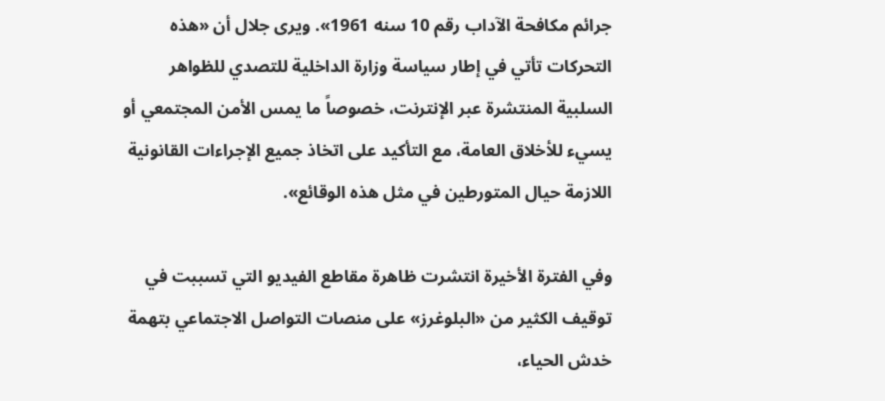جرائم مكافحة الآداب رقم 10 سنه 1961». ويرى جلال أن «هذه التحركات تأتي في إطار سياسة وزارة الداخلية للتصدي للظواهر السلبية المنتشرة عبر الإنترنت، خصوصاً ما يمس الأمن المجتمعي أو يسيء للأخلاق العامة، مع التأكيد على اتخاذ جميع الإجراءات القانونية اللازمة حيال المتورطين في مثل هذه الوقائع».

وفي الفترة الأخيرة انتشرت ظاهرة مقاطع الفيديو التي تسببت في توقيف الكثير من «البلوغرز» على منصات التواصل الاجتماعي بتهمة خدش الحياء،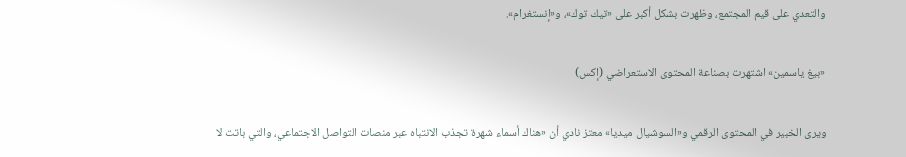والتعدي على قيم المجتمع، وظهرت بشكل أكبر على «تيك توك»، و«إنستغرام».

«بيغ ياسمين» اشتهرت بصناعة المحتوى الاستعراضي (إكس)

ويرى الخبير في المحتوى الرقمي و«السوشيال ميديا» معتز نادي أن «هناك أسماء شهرة تجذب الانتباه عبر منصات التواصل الاجتماعي، والتي باتت لا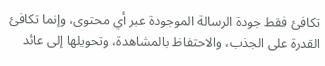تكافئ فقط جودة الرسالة الموجودة عبر أي محتوى، وإنما تكافئ القدرة على الجذب، والاحتفاظ بالمشاهدة، وتحويلها إلى عائد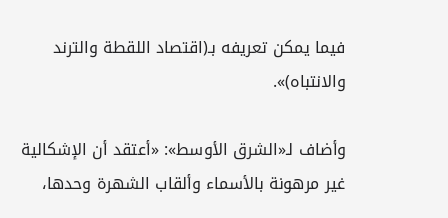فيما يمكن تعريفه بـ(اقتصاد اللقطة والترند والانتباه)».

وأضاف لـ«الشرق الأوسط»: «أعتقد أن الإشكالية غير مرهونة بالأسماء وألقاب الشهرة وحدها،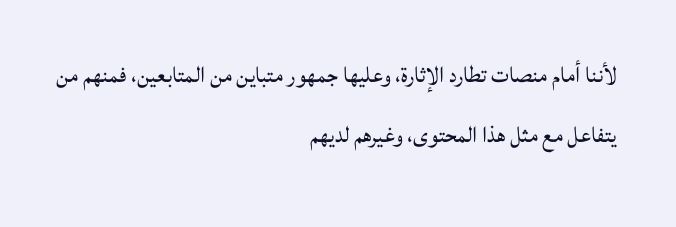لأننا أمام منصات تطارد الإثارة، وعليها جمهور متباين من المتابعين، فمنهم من يتفاعل مع مثل هذا المحتوى، وغيرهم لديهم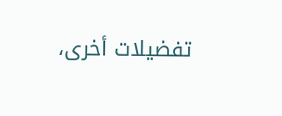تفضيلات أخرى،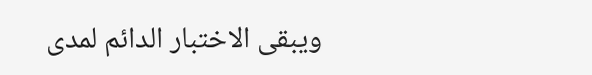ويبقى الاختبار الدائم لمدى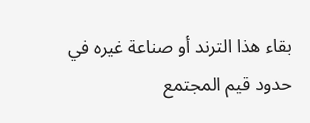بقاء هذا الترند أو صناعة غيره في حدود قيم المجتمع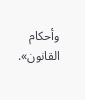وأحكام القانون».